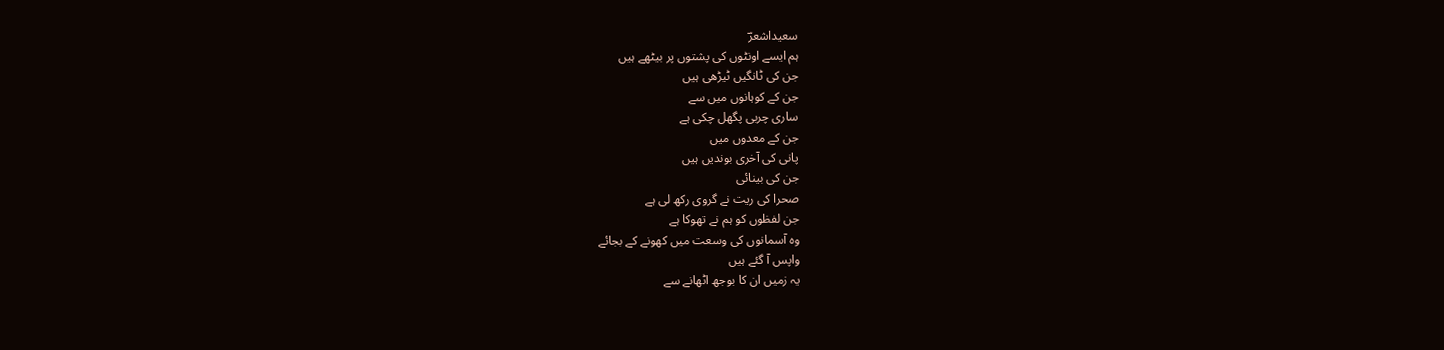سعیداشعرؔ
ہم ایسے اونٹوں کی پشتوں پر بیٹھے ہیں
جن کی ٹانگیں ٹیڑھی ہیں
جن کے کوہانوں میں سے
ساری چربی پگھل چکی ہے
جن کے معدوں میں
پانی کی آخری بوندیں ہیں
جن کی بینائی
صحرا کی ریت نے گروی رکھ لی ہے
جن لفظوں کو ہم نے تھوکا ہے
وہ آسمانوں کی وسعت میں کھونے کے بجائے
واپس آ گئے ہیں
یہ زمیں ان کا بوجھ اٹھانے سے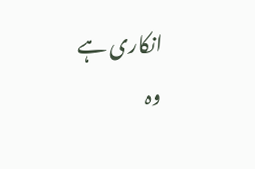انکاری ہے
وہ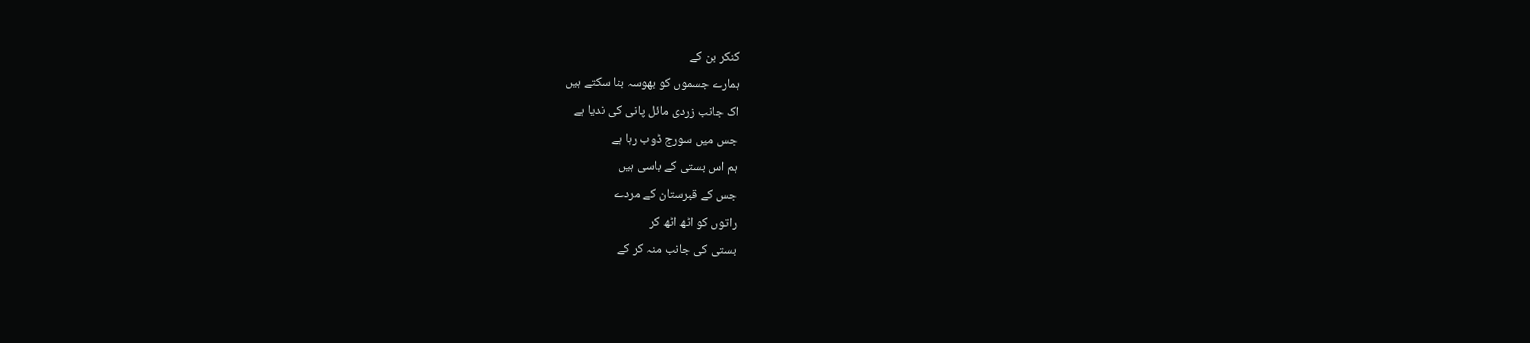کنکر بن کے
ہمارے جسموں کو بھوسہ بنا سکتے ہیں
اک جانب زردی مائل پانی کی ندیا ہے
جس میں سورج ڈوب رہا ہے
ہم اس بستی کے باسی ہیں
جس کے قبرستان کے مردے
راتوں کو اٹھ اٹھ کر
بستی کی جانب منہ کر کے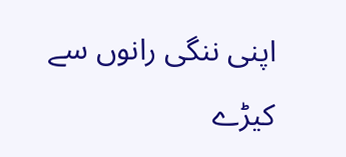اپنی ننگی رانوں سے
کیڑے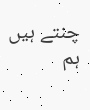چنتے ہیں
ہم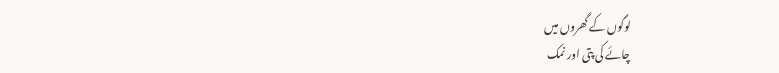لوگوں کے گھروں میں
چائے کی پتی اور نمک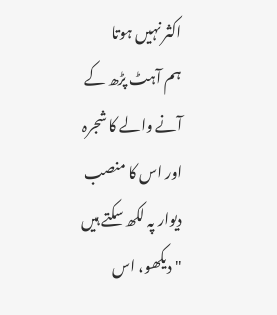اکثر نہیں ہوتا
ہم آہٹ پڑھ کے آنے والے کا شجرہ
اور اس کا منصب
دیوار پہ لکھ سکتے ہیں
"دیکھو، اس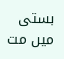بستی میں مت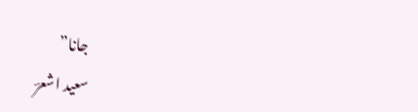جانا”
سعید اشعرؔ